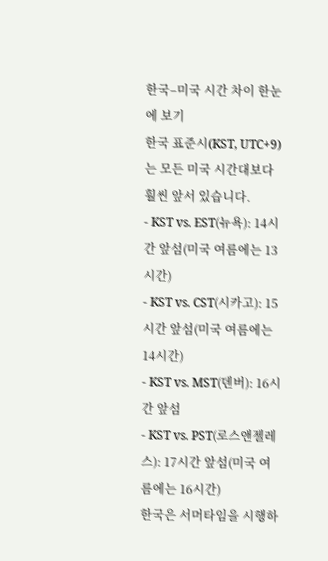한국–미국 시간 차이 한눈에 보기
한국 표준시(KST, UTC+9)는 모든 미국 시간대보다 훨씬 앞서 있습니다.
- KST vs. EST(뉴욕): 14시간 앞섬(미국 여름에는 13시간)
- KST vs. CST(시카고): 15시간 앞섬(미국 여름에는 14시간)
- KST vs. MST(덴버): 16시간 앞섬
- KST vs. PST(로스앤젤레스): 17시간 앞섬(미국 여름에는 16시간)
한국은 서머타임을 시행하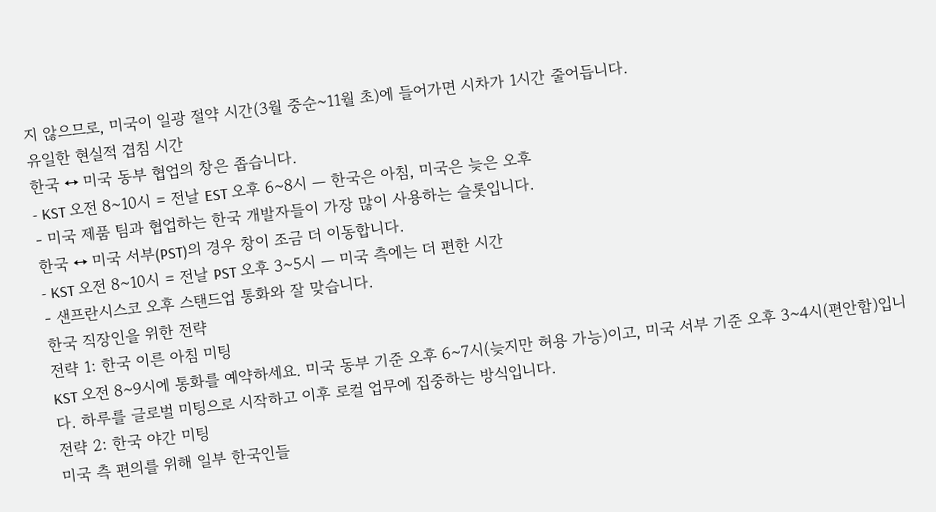지 않으므로, 미국이 일광 절약 시간(3월 중순~11월 초)에 들어가면 시차가 1시간 줄어듭니다.
유일한 현실적 겹침 시간
한국 ↔ 미국 동부 협업의 창은 좁습니다.
- KST 오전 8~10시 = 전날 EST 오후 6~8시 — 한국은 아침, 미국은 늦은 오후
- 미국 제품 팀과 협업하는 한국 개발자들이 가장 많이 사용하는 슬롯입니다.
한국 ↔ 미국 서부(PST)의 경우 창이 조금 더 이동합니다.
- KST 오전 8~10시 = 전날 PST 오후 3~5시 — 미국 측에는 더 편한 시간
- 샌프란시스코 오후 스탠드업 통화와 잘 맞습니다.
한국 직장인을 위한 전략
전략 1: 한국 이른 아침 미팅
KST 오전 8~9시에 통화를 예약하세요. 미국 동부 기준 오후 6~7시(늦지만 허용 가능)이고, 미국 서부 기준 오후 3~4시(편안함)입니다. 하루를 글로벌 미팅으로 시작하고 이후 로컬 업무에 집중하는 방식입니다.
전략 2: 한국 야간 미팅
미국 측 편의를 위해 일부 한국인들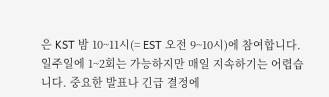은 KST 밤 10~11시(= EST 오전 9~10시)에 참여합니다. 일주일에 1~2회는 가능하지만 매일 지속하기는 어렵습니다. 중요한 발표나 긴급 결정에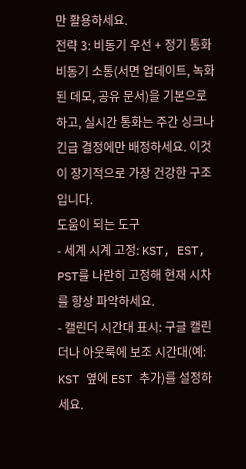만 활용하세요.
전략 3: 비동기 우선 + 정기 통화
비동기 소통(서면 업데이트, 녹화된 데모, 공유 문서)을 기본으로 하고, 실시간 통화는 주간 싱크나 긴급 결정에만 배정하세요. 이것이 장기적으로 가장 건강한 구조입니다.
도움이 되는 도구
- 세계 시계 고정: KST, EST, PST를 나란히 고정해 현재 시차를 항상 파악하세요.
- 캘린더 시간대 표시: 구글 캘린더나 아웃룩에 보조 시간대(예: KST 옆에 EST 추가)를 설정하세요.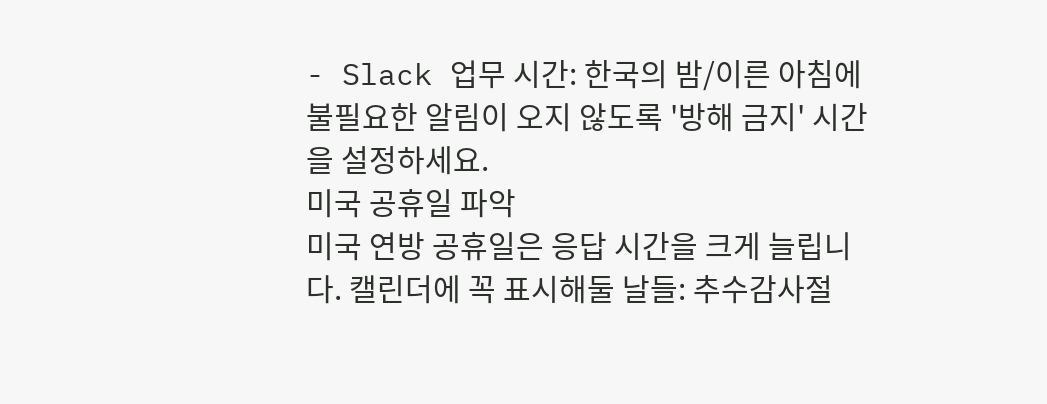- Slack 업무 시간: 한국의 밤/이른 아침에 불필요한 알림이 오지 않도록 '방해 금지' 시간을 설정하세요.
미국 공휴일 파악
미국 연방 공휴일은 응답 시간을 크게 늘립니다. 캘린더에 꼭 표시해둘 날들: 추수감사절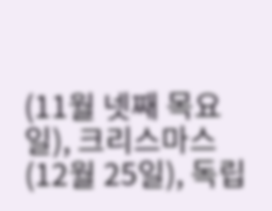(11월 넷째 목요일), 크리스마스(12월 25일), 독립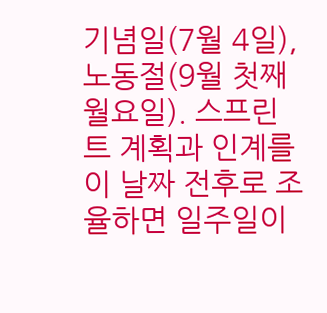기념일(7월 4일), 노동절(9월 첫째 월요일). 스프린트 계획과 인계를 이 날짜 전후로 조율하면 일주일이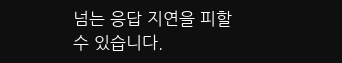넘는 응답 지연을 피할 수 있습니다.